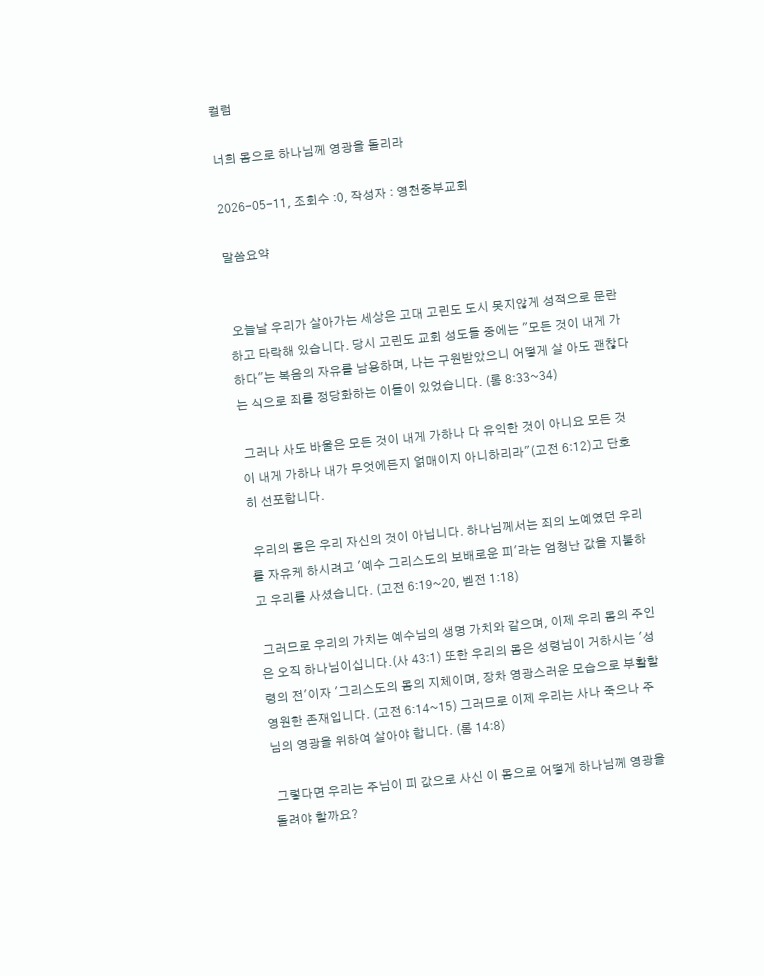컬럼

너희 몸으로 하나님께 영광을 돌리라

2026-05-11, 조회수 :0, 작성자 : 영천중부교회

말씀요약


 오늘날 우리가 살아가는 세상은 고대 고린도 도시 못지않게 성적으로 문란하고 타락해 있습니다. 당시 고린도 교회 성도들 중에는 "모든 것이 내게 가하다"는 복음의 자유를 남용하며, 나는 구원받았으니 어떻게 살 아도 괜찮다는 식으로 죄를 정당화하는 이들이 있었습니다. (롬 8:33~34)

 그러나 사도 바울은 모든 것이 내게 가하나 다 유익한 것이 아니요 모든 것이 내게 가하나 내가 무엇에든지 얽매이지 아니하리라"(고전 6:12)고 단호히 선포합니다.

 우리의 몸은 우리 자신의 것이 아닙니다. 하나님께서는 죄의 노예였던 우리를 자유케 하시려고 '예수 그리스도의 보배로운 피'라는 엄청난 값을 지불하고 우리를 사셨습니다. (고전 6:19~20, 벧전 1:18)

 그러므로 우리의 가치는 예수님의 생명 가치와 같으며, 이제 우리 몸의 주인은 오직 하나님이십니다.(사 43:1) 또한 우리의 몸은 성령님이 거하시는 '성령의 전'이자 '그리스도의 몸의 지체이며, 장차 영광스러운 모습으로 부활할 영원한 존재입니다. (고전 6:14~15) 그러므로 이제 우리는 사나 죽으나 주님의 영광을 위하여 살아야 합니다. (롬 14:8)

 그렇다면 우리는 주님이 피 값으로 사신 이 몸으로 어떻게 하나님께 영광을 돌려야 할까요?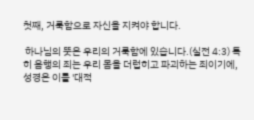첫째, 거룩함으로 자신을 지켜야 합니다.

 하나님의 뜻은 우리의 거룩함에 있습니다.(실전 4:3) 특히 음행의 죄는 우리 몸을 더럽히고 파괴하는 죄이기에, 성경은 이를 '대적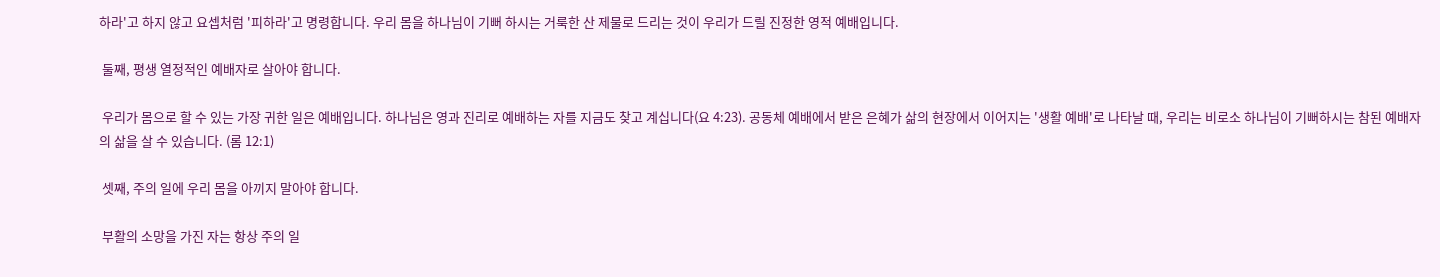하라'고 하지 않고 요셉처럼 '피하라'고 명령합니다. 우리 몸을 하나님이 기뻐 하시는 거룩한 산 제물로 드리는 것이 우리가 드릴 진정한 영적 예배입니다.

 둘째, 평생 열정적인 예배자로 살아야 합니다.

 우리가 몸으로 할 수 있는 가장 귀한 일은 예배입니다. 하나님은 영과 진리로 예배하는 자를 지금도 찾고 계십니다(요 4:23). 공동체 예배에서 받은 은혜가 삶의 현장에서 이어지는 '생활 예배'로 나타날 때, 우리는 비로소 하나님이 기뻐하시는 참된 예배자의 삶을 살 수 있습니다. (롬 12:1)

 셋째, 주의 일에 우리 몸을 아끼지 말아야 합니다.

 부활의 소망을 가진 자는 항상 주의 일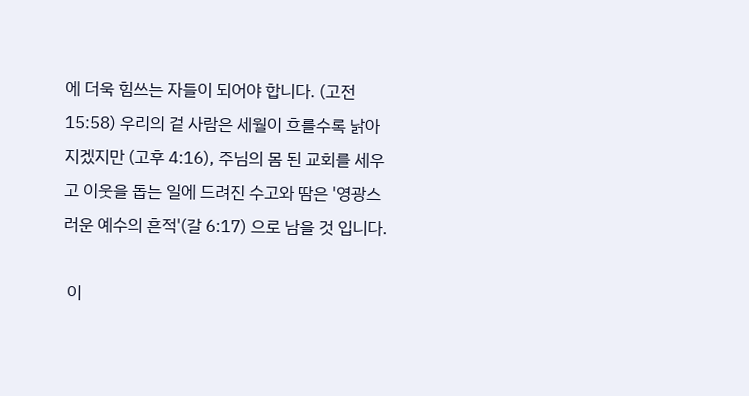에 더욱 힘쓰는 자들이 되어야 합니다. (고전 15:58) 우리의 겉 사람은 세월이 흐를수록 낡아지겠지만 (고후 4:16), 주님의 몸 된 교회를 세우고 이웃을 돕는 일에 드려진 수고와 땀은 '영광스러운 예수의 흔적'(갈 6:17) 으로 남을 것 입니다.

 이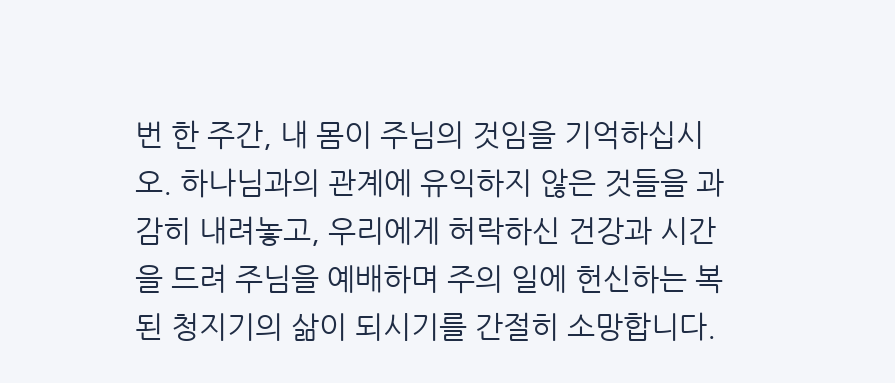번 한 주간, 내 몸이 주님의 것임을 기억하십시오. 하나님과의 관계에 유익하지 않은 것들을 과감히 내려놓고, 우리에게 허락하신 건강과 시간을 드려 주님을 예배하며 주의 일에 헌신하는 복된 청지기의 삶이 되시기를 간절히 소망합니다.